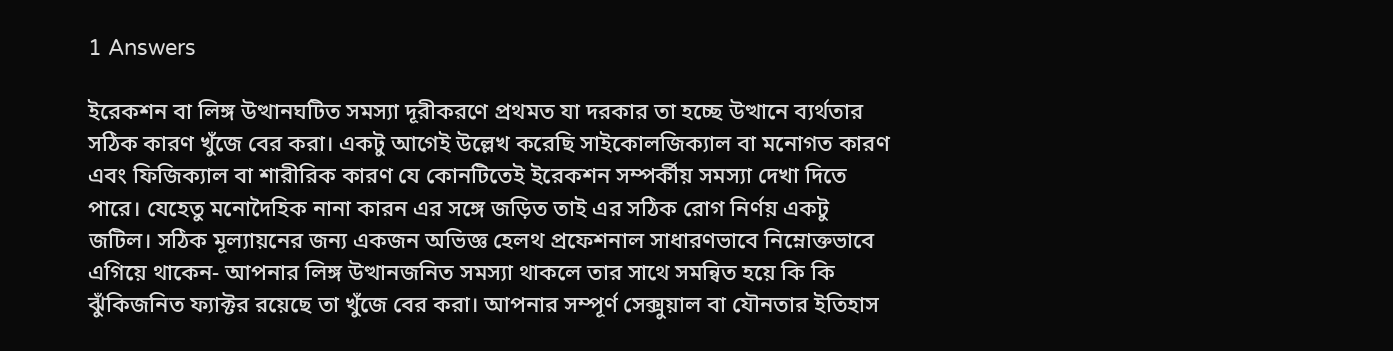1 Answers

ইরেকশন বা লিঙ্গ উত্থানঘটিত সমস্যা দূরীকরণে প্রথমত যা দরকার তা হচ্ছে উত্থানে ব্যর্থতার সঠিক কারণ খুঁজে বের করা। একটু আগেই উল্লেখ করেছি সাইকোলজিক্যাল বা মনোগত কারণ এবং ফিজিক্যাল বা শারীরিক কারণ যে কোনটিতেই ইরেকশন সম্পর্কীয় সমস্যা দেখা দিতে পারে। যেহেতু মনোদৈহিক নানা কারন এর সঙ্গে জড়িত তাই এর সঠিক রোগ নির্ণয় একটু জটিল। সঠিক মূল্যায়নের জন্য একজন অভিজ্ঞ হেলথ প্রফেশনাল সাধারণভাবে নিম্নোক্তভাবে এগিয়ে থাকেন- আপনার লিঙ্গ উত্থানজনিত সমস্যা থাকলে তার সাথে সমন্বিত হয়ে কি কি ঝুঁকিজনিত ফ্যাক্টর রয়েছে তা খুঁজে বের করা। আপনার সম্পূর্ণ সেক্সুয়াল বা যৌনতার ইতিহাস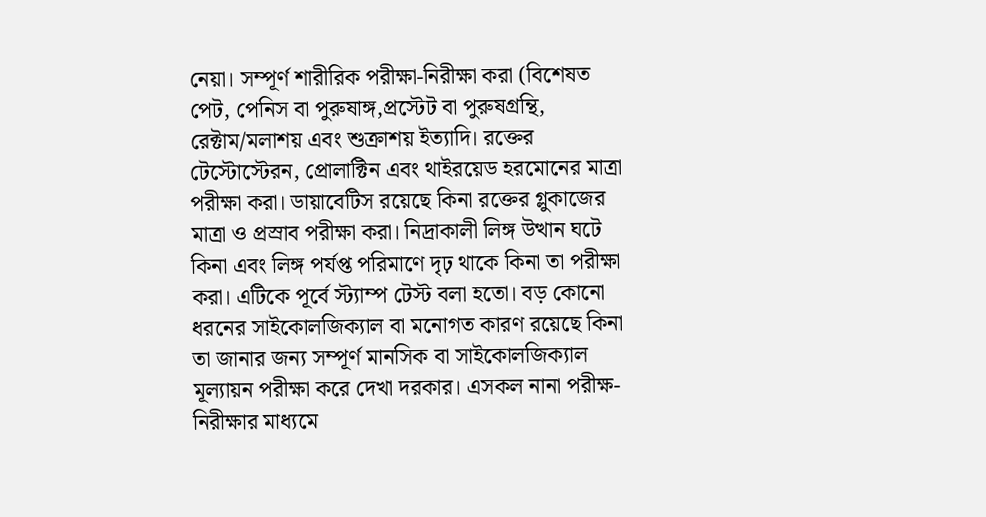নেয়া। সম্পূর্ণ শারীরিক পরীক্ষা-নিরীক্ষা করা (বিশেষত পেট, পেনিস বা পুরুষাঙ্গ,প্রস্টেট বা পুরুষগ্রন্থি, রেক্টাম/মলাশয় এবং শুক্রাশয় ইত্যাদি। রক্তের টেস্টোস্টেরন, প্রোলাক্টিন এবং থাইরয়েড হরমোনের মাত্রা পরীক্ষা করা। ডায়াবেটিস রয়েছে কিনা রক্তের গ্লুকাজের মাত্রা ও প্রস্রাব পরীক্ষা করা। নিদ্রাকালী লিঙ্গ উত্থান ঘটে কিনা এবং লিঙ্গ পর্যপ্ত পরিমাণে দৃঢ় থাকে কিনা তা পরীক্ষা করা। এটিকে পূর্বে স্ট্যাম্প টেস্ট বলা হতো। বড় কোনো ধরনের সাইকোলজিক্যাল বা মনোগত কারণ রয়েছে কিনা তা জানার জন্য সম্পূর্ণ মানসিক বা সাইকোলজিক্যাল মূল্যায়ন পরীক্ষা করে দেখা দরকার। এসকল নানা পরীক্ষ-নিরীক্ষার মাধ্যমে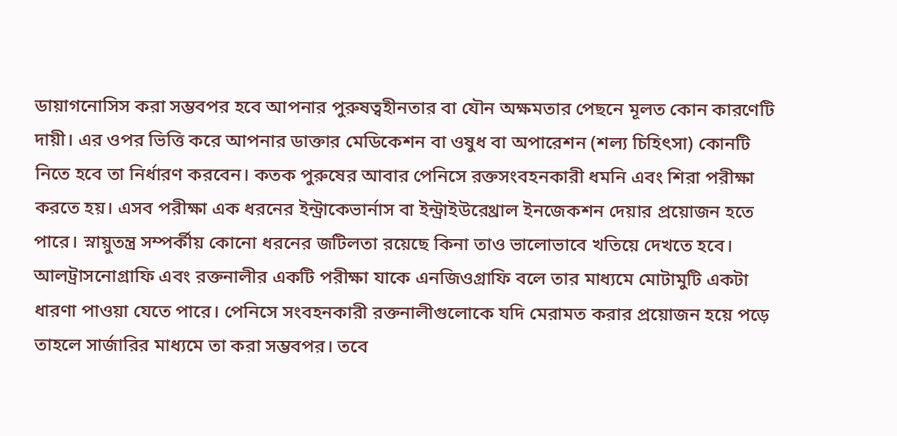ডায়াগনোসিস করা সম্ভবপর হবে আপনার পুরুষত্বহীনতার বা যৌন অক্ষমতার পেছনে মূলত কোন কারণেটি দায়ী। এর ওপর ভিত্তি করে আপনার ডাক্তার মেডিকেশন বা ওষুধ বা অপারেশন (শল্য চিহিৎসা) কোনটি নিতে হবে তা নির্ধারণ করবেন। কতক পুরুষের আবার পেনিসে রক্তসংবহনকারী ধমনি এবং শিরা পরীক্ষা করতে হয়। এসব পরীক্ষা এক ধরনের ইন্ট্রাকেভার্নাস বা ইন্ট্রাইউরেথ্রাল ইনজেকশন দেয়ার প্রয়োজন হতে পারে। স্নায়ুতন্ত্র সম্পর্কীয় কোনো ধরনের জটিলতা রয়েছে কিনা তাও ভালোভাবে খতিয়ে দেখতে হবে। আলট্রাসনোগ্রাফি এবং রক্তনালীর একটি পরীক্ষা যাকে এনজিওগ্রাফি বলে তার মাধ্যমে মোটামুটি একটা ধারণা পাওয়া যেতে পারে। পেনিসে সংবহনকারী রক্তনালীগুলোকে যদি মেরামত করার প্রয়োজন হয়ে পড়ে তাহলে সার্জারির মাধ্যমে তা করা সম্ভবপর। তবে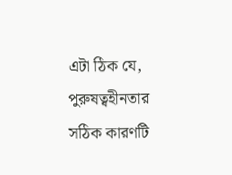এটা ঠিক যে, পুরুষত্বহীনতার সঠিক কারণটি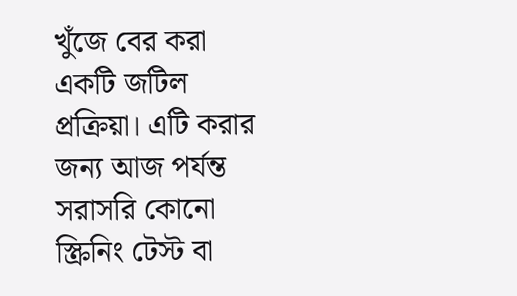খুঁজে বের করা একটি জটিল প্রক্রিয়া। এটি করার জন্য আজ পর্যন্ত সরাসরি কোনো স্ক্রিনিং টেস্ট বা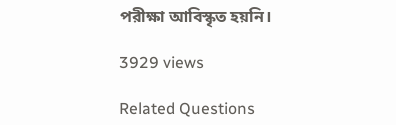পরীক্ষা আবিস্কৃত হয়নি।

3929 views

Related Questions